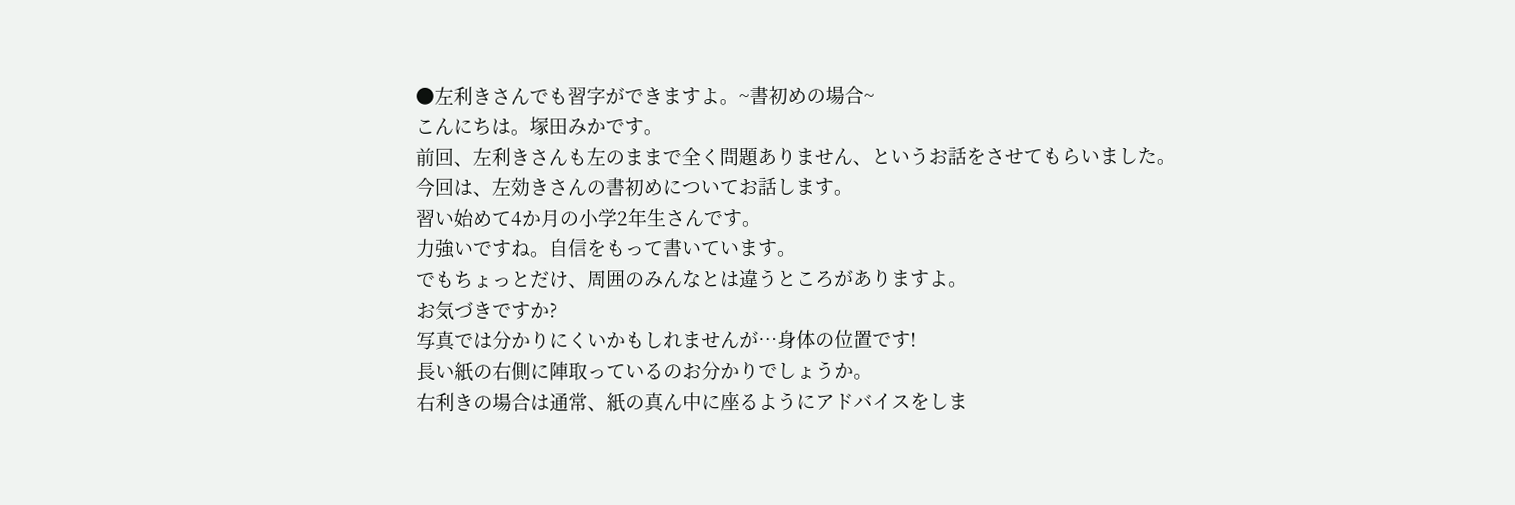●左利きさんでも習字ができますよ。~書初めの場合~
こんにちは。塚田みかです。
前回、左利きさんも左のままで全く問題ありません、というお話をさせてもらいました。
今回は、左効きさんの書初めについてお話します。
習い始めて4か月の小学2年生さんです。
力強いですね。自信をもって書いています。
でもちょっとだけ、周囲のみんなとは違うところがありますよ。
お気づきですか?
写真では分かりにくいかもしれませんが…身体の位置です!
長い紙の右側に陣取っているのお分かりでしょうか。
右利きの場合は通常、紙の真ん中に座るようにアドバイスをしま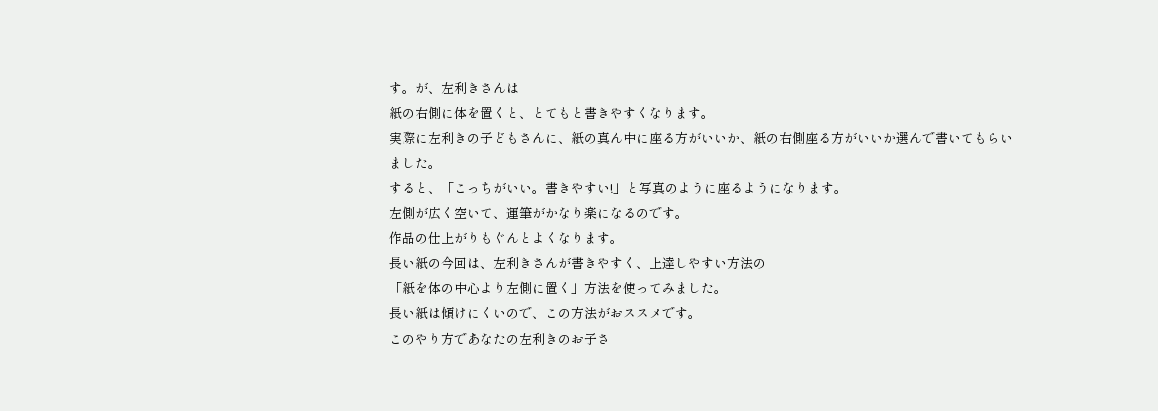す。が、左利きさんは
紙の右側に体を置くと、とてもと書きやすくなります。
実際に左利きの子どもさんに、紙の真ん中に座る方がいいか、紙の右側座る方がいいか選んで書いてもらい
ました。
すると、「こっちがいい。書きやすい!」と写真のように座るようになります。
左側が広く空いて、運筆がかなり楽になるのです。
作品の仕上がりもぐんとよくなります。
長い紙の今回は、左利きさんが書きやすく、上達しやすい方法の
「紙を体の中心より左側に置く」方法を使ってみました。
長い紙は傾けにくいので、この方法がおススメです。
このやり方であなたの左利きのお子さ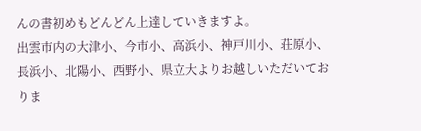んの書初めもどんどん上達していきますよ。
出雲市内の大津小、今市小、高浜小、神戸川小、荘原小、長浜小、北陽小、西野小、県立大よりお越しいただいておりま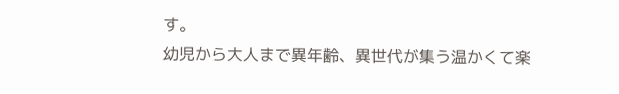す。
幼児から大人まで異年齢、異世代が集う温かくて楽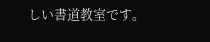しい書道教室です。